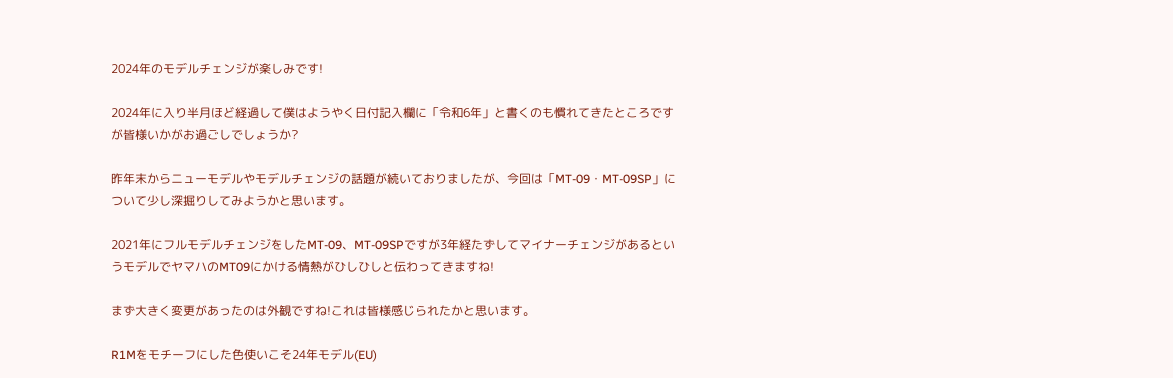2024年のモデルチェンジが楽しみです!

2024年に入り半月ほど経過して僕はようやく日付記入欄に「令和6年」と書くのも慣れてきたところですが皆様いかがお過ごしでしょうか?

昨年末からニューモデルやモデルチェンジの話題が続いておりましたが、今回は「MT-09・MT-09SP」について少し深掘りしてみようかと思います。

2021年にフルモデルチェンジをしたMT-09、MT-09SPですが3年経たずしてマイナーチェンジがあるというモデルでヤマハのMT09にかける情熱がひしひしと伝わってきますね!

まず大きく変更があったのは外観ですね!これは皆様感じられたかと思います。

R1Mをモチーフにした色使いこそ24年モデル(EU)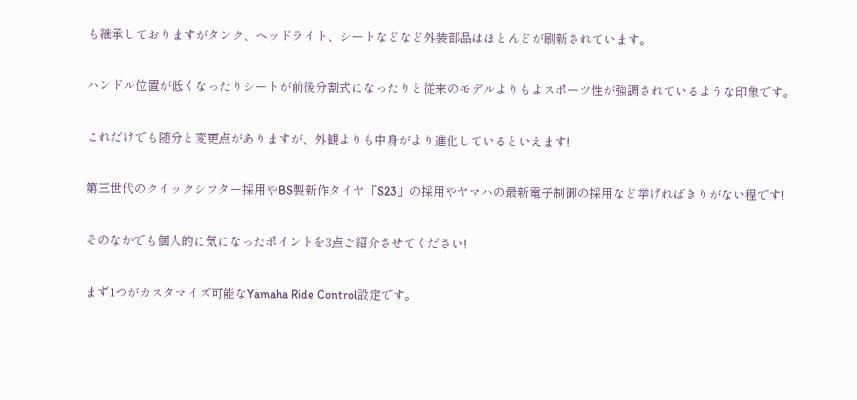も継承しておりますがタンク、ヘッドライト、シートなどなど外装部品はほとんどが刷新されています。

ハンドル位置が低くなったりシートが前後分割式になったりと従来のモデルよりもよスポーツ性が強調されているような印象です。

これだけでも随分と変更点がありますが、外観よりも中身がより進化しているといえます!

第三世代のクイックシフター採用やBS製新作タイヤ「S23」の採用やヤマハの最新電子制御の採用など挙げればきりがない程です!

そのなかでも個人的に気になったポイントを3点ご紹介させてください!

まず1つがカスタマイズ可能なYamaha Ride Control設定です。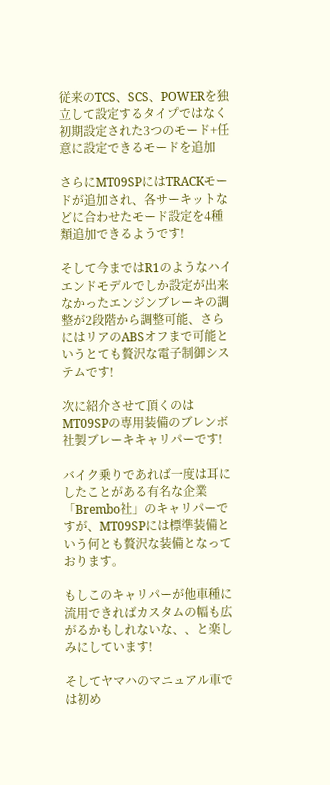従来のTCS、SCS、POWERを独立して設定するタイプではなく初期設定された3つのモード+任意に設定できるモードを追加

さらにMT09SPにはTRACKモードが追加され、各サーキットなどに合わせたモード設定を4種類追加できるようです!

そして今まではR1のようなハイエンドモデルでしか設定が出来なかったエンジンブレーキの調整が2段階から調整可能、さらにはリアのABSオフまで可能というとても贅沢な電子制御システムです!

次に紹介させて頂くのはMT09SPの専用装備のブレンボ社製ブレーキキャリパーです!

バイク乗りであれば一度は耳にしたことがある有名な企業「Brembo社」のキャリパーですが、MT09SPには標準装備という何とも贅沢な装備となっております。

もしこのキャリパーが他車種に流用できればカスタムの幅も広がるかもしれないな、、と楽しみにしています!

そしてヤマハのマニュアル車では初め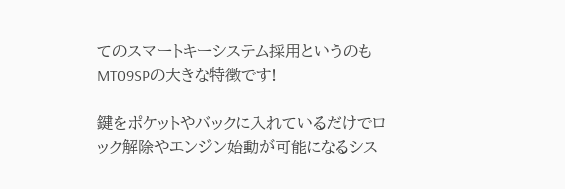てのスマートキーシステム採用というのもMT09SPの大きな特徴です!

鍵をポケットやバックに入れているだけでロック解除やエンジン始動が可能になるシス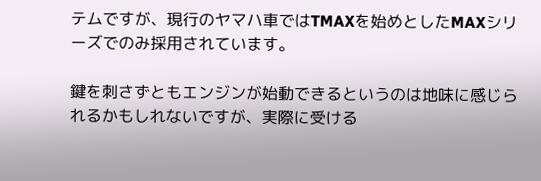テムですが、現行のヤマハ車ではTMAXを始めとしたMAXシリーズでのみ採用されています。

鍵を刺さずともエンジンが始動できるというのは地味に感じられるかもしれないですが、実際に受ける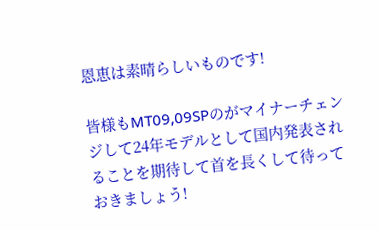恩恵は素晴らしいものです!

皆様もMT09,09SPのがマイナーチェンジして24年モデルとして国内発表されることを期待して首を長くして待っておきましょう!